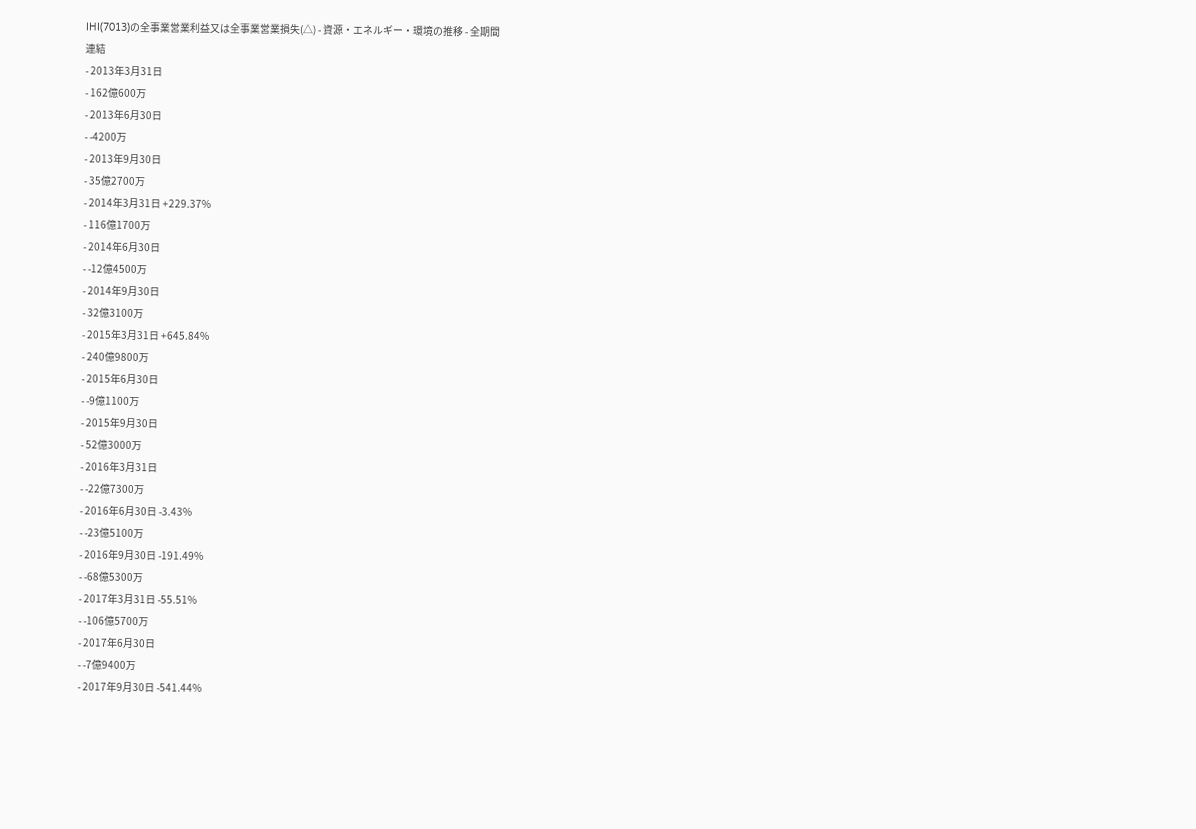IHI(7013)の全事業営業利益又は全事業営業損失(△) - 資源・エネルギー・環境の推移 - 全期間
連結
- 2013年3月31日
- 162億600万
- 2013年6月30日
- -4200万
- 2013年9月30日
- 35億2700万
- 2014年3月31日 +229.37%
- 116億1700万
- 2014年6月30日
- -12億4500万
- 2014年9月30日
- 32億3100万
- 2015年3月31日 +645.84%
- 240億9800万
- 2015年6月30日
- -9億1100万
- 2015年9月30日
- 52億3000万
- 2016年3月31日
- -22億7300万
- 2016年6月30日 -3.43%
- -23億5100万
- 2016年9月30日 -191.49%
- -68億5300万
- 2017年3月31日 -55.51%
- -106億5700万
- 2017年6月30日
- -7億9400万
- 2017年9月30日 -541.44%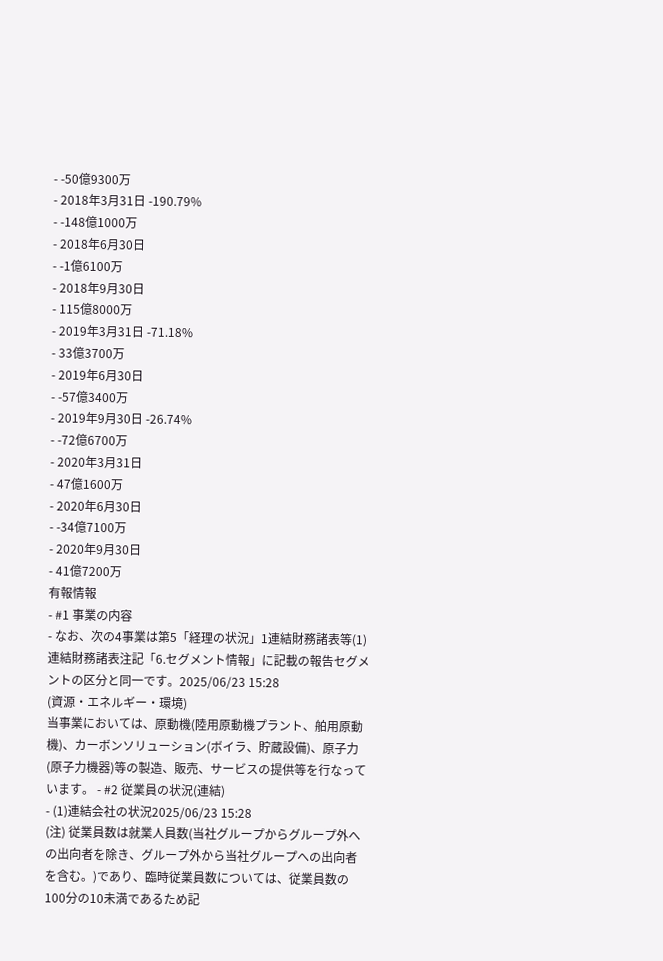- -50億9300万
- 2018年3月31日 -190.79%
- -148億1000万
- 2018年6月30日
- -1億6100万
- 2018年9月30日
- 115億8000万
- 2019年3月31日 -71.18%
- 33億3700万
- 2019年6月30日
- -57億3400万
- 2019年9月30日 -26.74%
- -72億6700万
- 2020年3月31日
- 47億1600万
- 2020年6月30日
- -34億7100万
- 2020年9月30日
- 41億7200万
有報情報
- #1 事業の内容
- なお、次の4事業は第5「経理の状況」1連結財務諸表等(1)連結財務諸表注記「6.セグメント情報」に記載の報告セグメントの区分と同一です。2025/06/23 15:28
(資源・エネルギー・環境)
当事業においては、原動機(陸用原動機プラント、舶用原動機)、カーボンソリューション(ボイラ、貯蔵設備)、原子力(原子力機器)等の製造、販売、サービスの提供等を行なっています。 - #2 従業員の状況(連結)
- (1)連結会社の状況2025/06/23 15:28
(注) 従業員数は就業人員数(当社グループからグループ外への出向者を除き、グループ外から当社グループへの出向者を含む。)であり、臨時従業員数については、従業員数の100分の10未満であるため記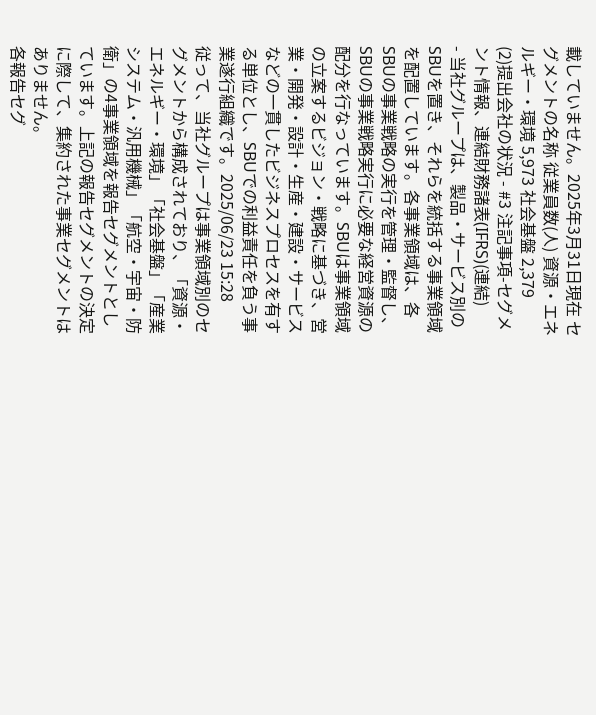載していません。2025年3月31日現在 セグメントの名称 従業員数(人) 資源・エネルギー・環境 5,973 社会基盤 2,379
(2)提出会社の状況 - #3 注記事項-セグメント情報、連結財務諸表(IFRS)(連結)
- 当社グループは、製品・サービス別のSBUを置き、それらを統括する事業領域を配置しています。各事業領域は、各SBUの事業戦略の実行を管理・監督し、SBUの事業戦略実行に必要な経営資源の配分を行なっています。SBUは事業領域の立案するビジョン・戦略に基づき、営業・開発・設計・生産・建設・サービスなどの一貫したビジネスプロセスを有する単位とし、SBUでの利益責任を負う事業遂行組織です。2025/06/23 15:28
従って、当社グループは事業領域別のセグメントから構成されており、「資源・エネルギー・環境」「社会基盤」「産業システム・汎用機械」「航空・宇宙・防衛」の4事業領域を報告セグメントとしています。上記の報告セグメントの決定に際して、集約された事業セグメントはありません。
各報告セグ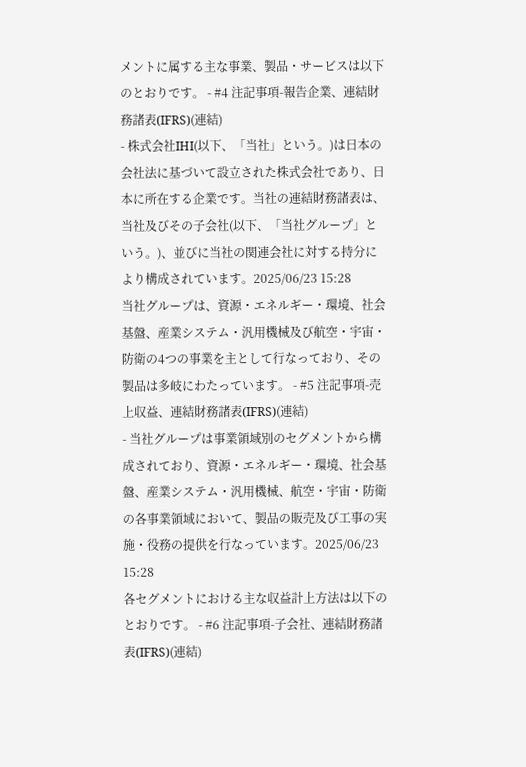メントに属する主な事業、製品・サービスは以下のとおりです。 - #4 注記事項-報告企業、連結財務諸表(IFRS)(連結)
- 株式会社IHI(以下、「当社」という。)は日本の会社法に基づいて設立された株式会社であり、日本に所在する企業です。当社の連結財務諸表は、当社及びその子会社(以下、「当社グループ」という。)、並びに当社の関連会社に対する持分により構成されています。2025/06/23 15:28
当社グループは、資源・エネルギー・環境、社会基盤、産業システム・汎用機械及び航空・宇宙・防衛の4つの事業を主として行なっており、その製品は多岐にわたっています。 - #5 注記事項-売上収益、連結財務諸表(IFRS)(連結)
- 当社グループは事業領域別のセグメントから構成されており、資源・エネルギー・環境、社会基盤、産業システム・汎用機械、航空・宇宙・防衛の各事業領域において、製品の販売及び工事の実施・役務の提供を行なっています。2025/06/23 15:28
各セグメントにおける主な収益計上方法は以下のとおりです。 - #6 注記事項-子会社、連結財務諸表(IFRS)(連結)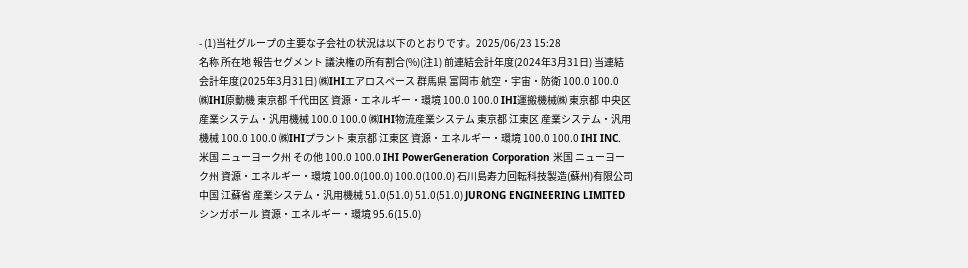- (1)当社グループの主要な子会社の状況は以下のとおりです。2025/06/23 15:28
名称 所在地 報告セグメント 議決権の所有割合(%)(注1) 前連結会計年度(2024年3月31日) 当連結会計年度(2025年3月31日) ㈱IHIエアロスペース 群馬県 富岡市 航空・宇宙・防衛 100.0 100.0 ㈱IHI原動機 東京都 千代田区 資源・エネルギー・環境 100.0 100.0 IHI運搬機械㈱ 東京都 中央区 産業システム・汎用機械 100.0 100.0 ㈱IHI物流産業システム 東京都 江東区 産業システム・汎用機械 100.0 100.0 ㈱IHIプラント 東京都 江東区 資源・エネルギー・環境 100.0 100.0 IHI INC. 米国 ニューヨーク州 その他 100.0 100.0 IHI PowerGeneration Corporation 米国 ニューヨーク州 資源・エネルギー・環境 100.0(100.0) 100.0(100.0) 石川島寿力回転科技製造(蘇州)有限公司 中国 江蘇省 産業システム・汎用機械 51.0(51.0) 51.0(51.0) JURONG ENGINEERING LIMITED シンガポール 資源・エネルギー・環境 95.6(15.0)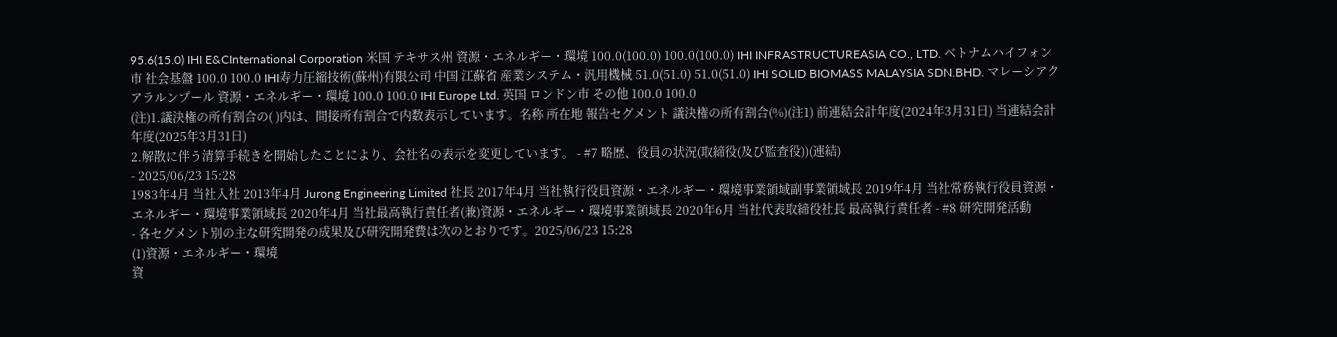95.6(15.0) IHI E&CInternational Corporation 米国 テキサス州 資源・エネルギー・環境 100.0(100.0) 100.0(100.0) IHI INFRASTRUCTUREASIA CO., LTD. ベトナムハイフォン市 社会基盤 100.0 100.0 IHI寿力圧縮技術(蘇州)有限公司 中国 江蘇省 産業システム・汎用機械 51.0(51.0) 51.0(51.0) IHI SOLID BIOMASS MALAYSIA SDN.BHD. マレーシアクアラルンプール 資源・エネルギー・環境 100.0 100.0 IHI Europe Ltd. 英国 ロンドン市 その他 100.0 100.0
(注)1.議決権の所有割合の( )内は、間接所有割合で内数表示しています。名称 所在地 報告セグメント 議決権の所有割合(%)(注1) 前連結会計年度(2024年3月31日) 当連結会計年度(2025年3月31日)
2.解散に伴う清算手続きを開始したことにより、会社名の表示を変更しています。 - #7 略歴、役員の状況(取締役(及び監査役))(連結)
- 2025/06/23 15:28
1983年4月 当社入社 2013年4月 Jurong Engineering Limited 社長 2017年4月 当社執行役員資源・エネルギー・環境事業領域副事業領域長 2019年4月 当社常務執行役員資源・エネルギー・環境事業領域長 2020年4月 当社最高執行責任者(兼)資源・エネルギー・環境事業領域長 2020年6月 当社代表取締役社長 最高執行責任者 - #8 研究開発活動
- 各セグメント別の主な研究開発の成果及び研究開発費は次のとおりです。2025/06/23 15:28
(1)資源・エネルギー・環境
資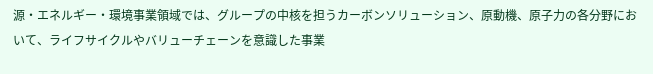源・エネルギー・環境事業領域では、グループの中核を担うカーボンソリューション、原動機、原子力の各分野において、ライフサイクルやバリューチェーンを意識した事業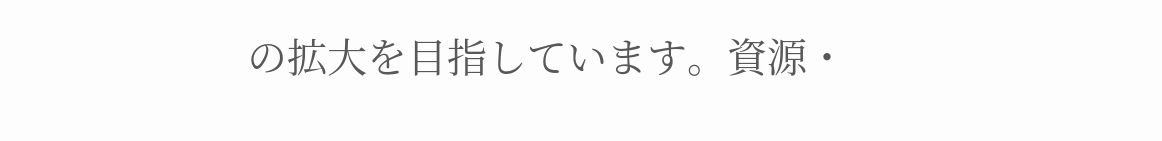の拡大を目指しています。資源・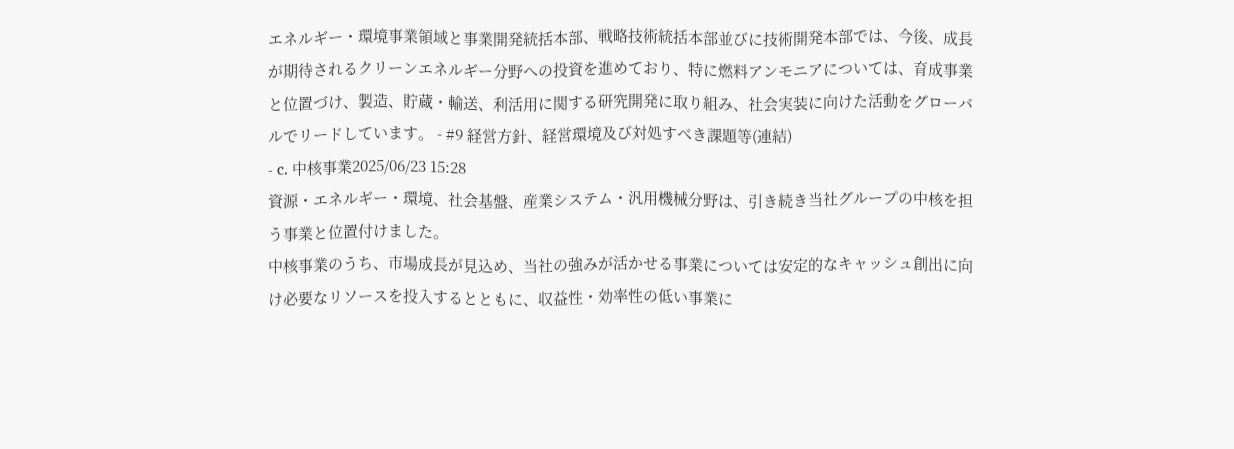エネルギー・環境事業領域と事業開発統括本部、戦略技術統括本部並びに技術開発本部では、今後、成長が期待されるクリーンエネルギー分野への投資を進めており、特に燃料アンモニアについては、育成事業と位置づけ、製造、貯蔵・輸送、利活用に関する研究開発に取り組み、社会実装に向けた活動をグローバルでリードしています。 - #9 経営方針、経営環境及び対処すべき課題等(連結)
- c. 中核事業2025/06/23 15:28
資源・エネルギー・環境、社会基盤、産業システム・汎用機械分野は、引き続き当社グループの中核を担う事業と位置付けました。
中核事業のうち、市場成長が見込め、当社の強みが活かせる事業については安定的なキャッシュ創出に向け必要なリソースを投入するとともに、収益性・効率性の低い事業に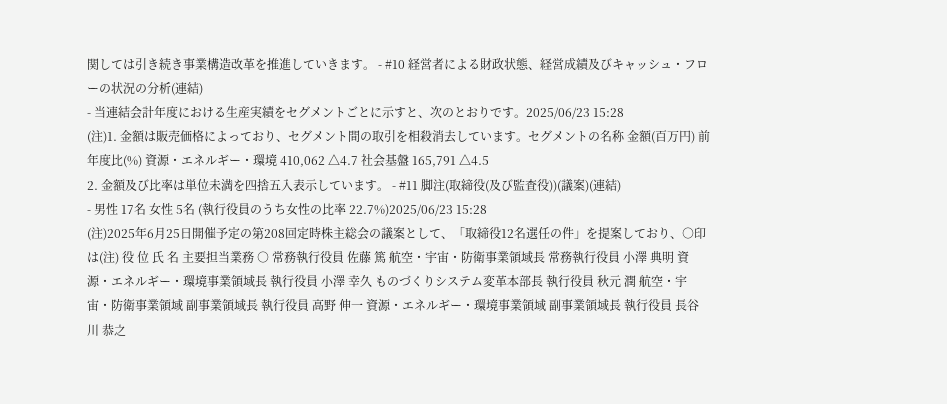関しては引き続き事業構造改革を推進していきます。 - #10 経営者による財政状態、経営成績及びキャッシュ・フローの状況の分析(連結)
- 当連結会計年度における生産実績をセグメントごとに示すと、次のとおりです。2025/06/23 15:28
(注)1. 金額は販売価格によっており、セグメント間の取引を相殺消去しています。セグメントの名称 金額(百万円) 前年度比(%) 資源・エネルギー・環境 410,062 △4.7 社会基盤 165,791 △4.5
2. 金額及び比率は単位未満を四捨五入表示しています。 - #11 脚注(取締役(及び監査役))(議案)(連結)
- 男性 17名 女性 5名 (執行役員のうち女性の比率 22.7%)2025/06/23 15:28
(注)2025年6月25日開催予定の第208回定時株主総会の議案として、「取締役12名選任の件」を提案しており、○印は(注) 役 位 氏 名 主要担当業務 ○ 常務執行役員 佐藤 篤 航空・宇宙・防衛事業領域長 常務執行役員 小澤 典明 資源・エネルギー・環境事業領域長 執行役員 小澤 幸久 ものづくりシステム変革本部長 執行役員 秋元 潤 航空・宇宙・防衛事業領域 副事業領域長 執行役員 高野 伸一 資源・エネルギー・環境事業領域 副事業領域長 執行役員 長谷川 恭之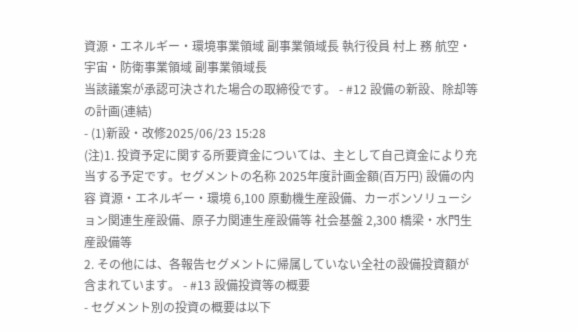資源・エネルギー・環境事業領域 副事業領域長 執行役員 村上 務 航空・宇宙・防衛事業領域 副事業領域長
当該議案が承認可決された場合の取締役です。 - #12 設備の新設、除却等の計画(連結)
- (1)新設・改修2025/06/23 15:28
(注)1. 投資予定に関する所要資金については、主として自己資金により充当する予定です。セグメントの名称 2025年度計画金額(百万円) 設備の内容 資源・エネルギー・環境 6,100 原動機生産設備、カーボンソリューション関連生産設備、原子力関連生産設備等 社会基盤 2,300 橋梁・水門生産設備等
2. その他には、各報告セグメントに帰属していない全社の設備投資額が含まれています。 - #13 設備投資等の概要
- セグメント別の投資の概要は以下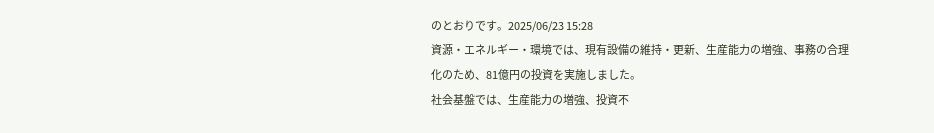のとおりです。2025/06/23 15:28
資源・エネルギー・環境では、現有設備の維持・更新、生産能力の増強、事務の合理化のため、81億円の投資を実施しました。
社会基盤では、生産能力の増強、投資不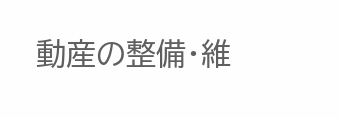動産の整備・維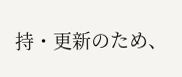持・更新のため、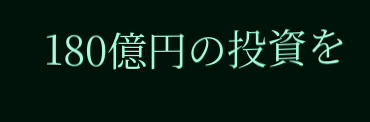180億円の投資を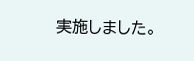実施しました。